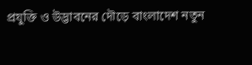প্রযুক্তি ও উদ্ভাবনের দৌড়ে বাংলাদেশ নতুন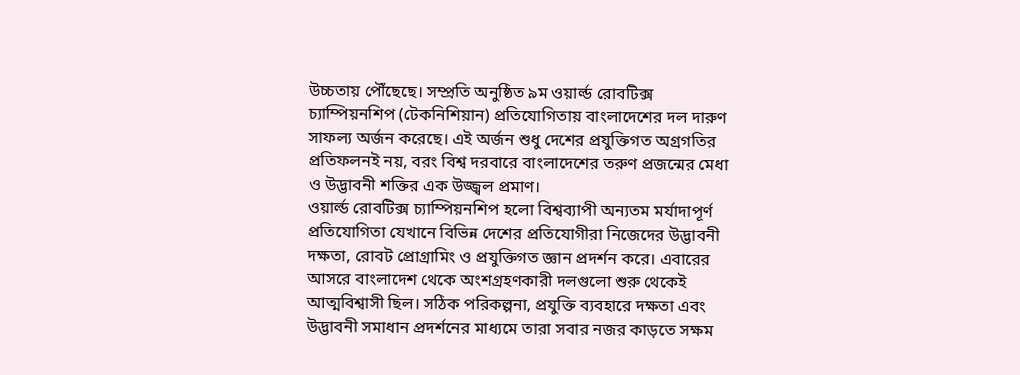উচ্চতায় পৌঁছেছে। সম্প্রতি অনুষ্ঠিত ৯ম ওয়ার্ল্ড রোবটিক্স চ্যাম্পিয়নশিপ (টেকনিশিয়ান) প্রতিযোগিতায় বাংলাদেশের দল দারুণ সাফল্য অর্জন করেছে। এই অর্জন শুধু দেশের প্রযুক্তিগত অগ্রগতির প্রতিফলনই নয়, বরং বিশ্ব দরবারে বাংলাদেশের তরুণ প্রজন্মের মেধা ও উদ্ভাবনী শক্তির এক উজ্জ্বল প্রমাণ।
ওয়ার্ল্ড রোবটিক্স চ্যাম্পিয়নশিপ হলো বিশ্বব্যাপী অন্যতম মর্যাদাপূর্ণ প্রতিযোগিতা যেখানে বিভিন্ন দেশের প্রতিযোগীরা নিজেদের উদ্ভাবনী দক্ষতা, রোবট প্রোগ্রামিং ও প্রযুক্তিগত জ্ঞান প্রদর্শন করে। এবারের আসরে বাংলাদেশ থেকে অংশগ্রহণকারী দলগুলো শুরু থেকেই আত্মবিশ্বাসী ছিল। সঠিক পরিকল্পনা, প্রযুক্তি ব্যবহারে দক্ষতা এবং উদ্ভাবনী সমাধান প্রদর্শনের মাধ্যমে তারা সবার নজর কাড়তে সক্ষম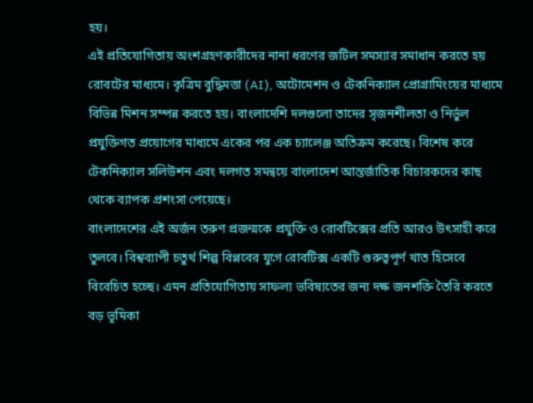হয়।
এই প্রতিযোগিতায় অংশগ্রহণকারীদের নানা ধরণের জটিল সমস্যার সমাধান করতে হয় রোবটের মাধ্যমে। কৃত্রিম বুদ্ধিমত্তা (AI), অটোমেশন ও টেকনিক্যাল প্রোগ্রামিংয়ের মাধ্যমে বিভিন্ন মিশন সম্পন্ন করতে হয়। বাংলাদেশি দলগুলো তাদের সৃজনশীলতা ও নির্ভুল প্রযুক্তিগত প্রয়োগের মাধ্যমে একের পর এক চ্যালেঞ্জ অতিক্রম করেছে। বিশেষ করে টেকনিক্যাল সলিউশন এবং দলগত সমন্বয়ে বাংলাদেশ আন্তর্জাতিক বিচারকদের কাছ থেকে ব্যাপক প্রশংসা পেয়েছে।
বাংলাদেশের এই অর্জন তরুণ প্রজন্মকে প্রযুক্তি ও রোবটিক্সের প্রতি আরও উৎসাহী করে তুলবে। বিশ্বব্যাপী চতুর্থ শিল্প বিপ্লবের যুগে রোবটিক্স একটি গুরুত্বপূর্ণ খাত হিসেবে বিবেচিত হচ্ছে। এমন প্রতিযোগিতায় সাফল্য ভবিষ্যতের জন্য দক্ষ জনশক্তি তৈরি করতে বড় ভূমিকা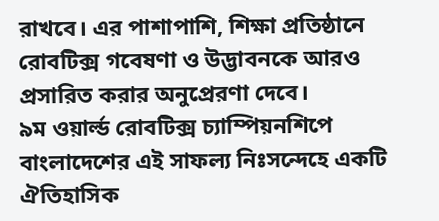রাখবে। এর পাশাপাশি, শিক্ষা প্রতিষ্ঠানে রোবটিক্স গবেষণা ও উদ্ভাবনকে আরও প্রসারিত করার অনুপ্রেরণা দেবে।
৯ম ওয়ার্ল্ড রোবটিক্স চ্যাম্পিয়নশিপে বাংলাদেশের এই সাফল্য নিঃসন্দেহে একটি ঐতিহাসিক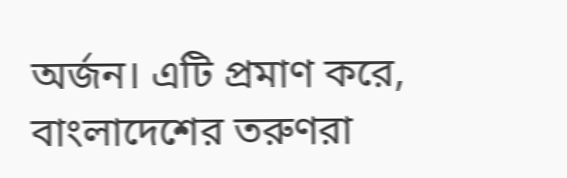অর্জন। এটি প্রমাণ করে, বাংলাদেশের তরুণরা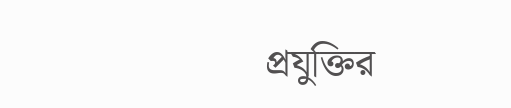প্রযুক্তির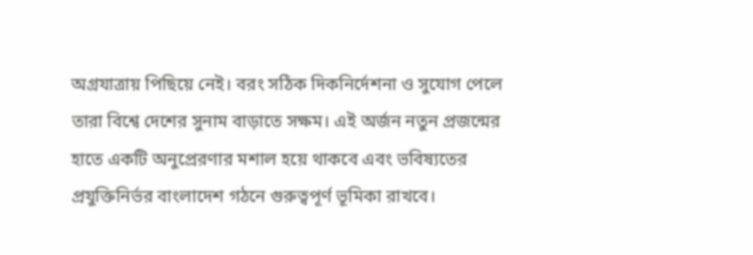অগ্রযাত্রায় পিছিয়ে নেই। বরং সঠিক দিকনির্দেশনা ও সুযোগ পেলে তারা বিশ্বে দেশের সুনাম বাড়াতে সক্ষম। এই অর্জন নতুন প্রজন্মের হাতে একটি অনুপ্রেরণার মশাল হয়ে থাকবে এবং ভবিষ্যতের প্রযুক্তিনির্ভর বাংলাদেশ গঠনে গুরুত্বপূর্ণ ভূমিকা রাখবে।